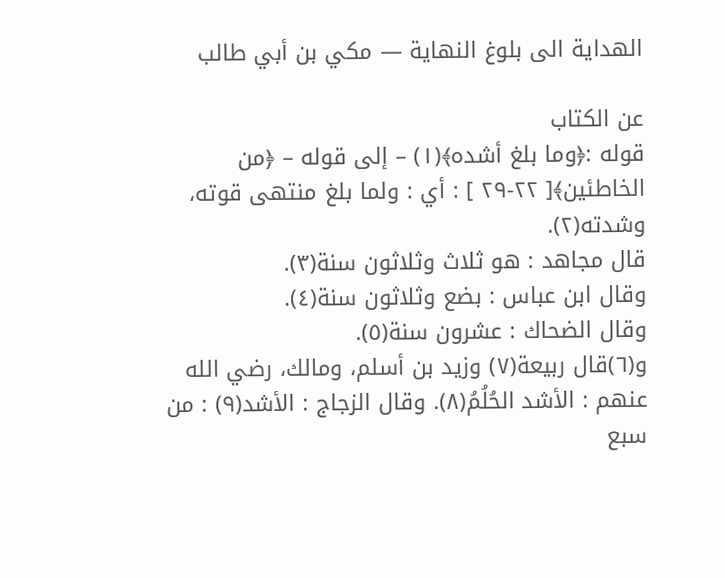الهداية الى بلوغ النهاية — مكي بن أبي طالب

عن الكتاب
قوله :﴿وما بلغ أشده﴾(١) – إلى قوله – ﴿من الخاطئين﴾[ ٢٢-٢٩ ] : أي : ولما بلغ منتهى قوته، وشدته(٢).
قال مجاهد : هو ثلاث وثلاثون سنة(٣).
وقال ابن عباس : بضع وثلاثون سنة(٤).
وقال الضحاك : عشرون سنة(٥).
و(٦)قال ربيعة(٧) وزيد بن أسلم، ومالك، رضي الله عنهم : الأشد الحُلُمُ(٨). وقال الزجاج : الأشد(٩) : من سبع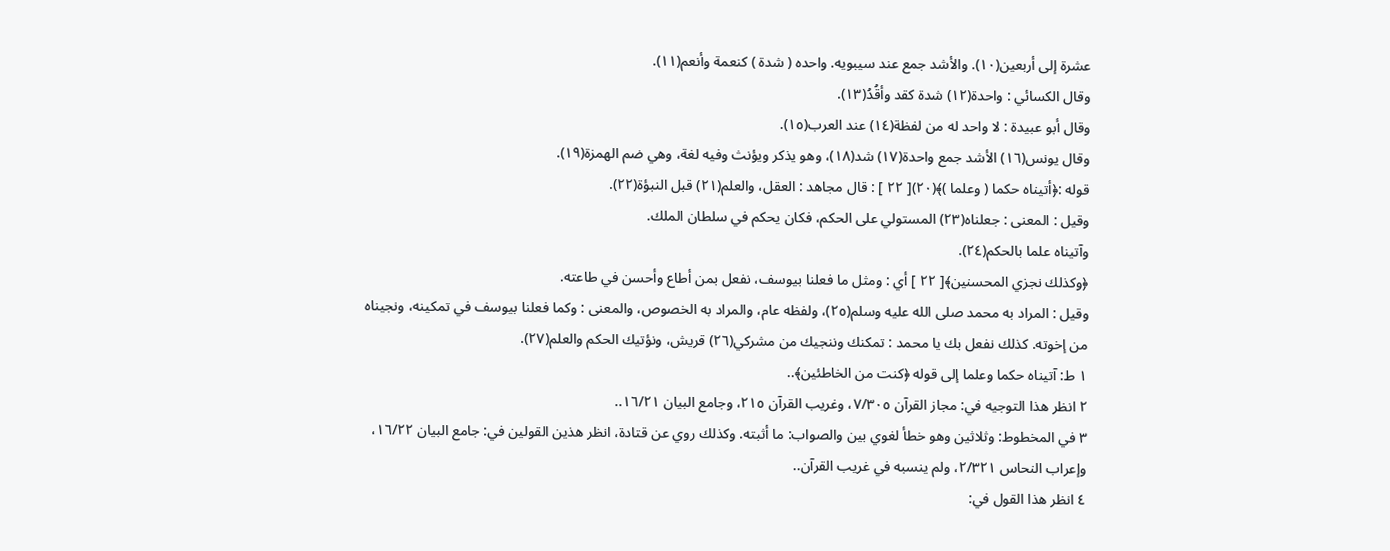عشرة إلى أربعين(١٠). والأشد جمع عند سيبويه. واحده ( شدة ) كنعمة وأنعم(١١).
وقال الكسائي : واحدة(١٢) شدة كقد وأقُدُ(١٣).
وقال أبو عبيدة : لا واحد له من لفظة(١٤) عند العرب(١٥).
وقال يونس(١٦) الأشد جمع واحدة(١٧) شد(١٨)، وهو يذكر ويؤنث وفيه لغة، وهي ضم الهمزة(١٩).
قوله :﴿أتيناه حكما ( وعلما )﴾(٢٠)[ ٢٢ ] : قال مجاهد : العقل، والعلم(٢١) قبل النبؤة(٢٢).
وقيل : المعنى : جعلناه(٢٣) المستولي على الحكم، فكان يحكم في سلطان الملك.
وآتيناه علما بالحكم(٢٤).
﴿وكذلك نجزي المحسنين﴾[ ٢٢ ] أي : ومثل ما فعلنا بيوسف، نفعل بمن أطاع وأحسن في طاعته.
وقيل : المراد به محمد صلى الله عليه وسلم(٢٥)، ولفظه عام، والمراد به الخصوص، والمعنى : وكما فعلنا بيوسف في تمكينه، ونجيناه من إخوته. كذلك نفعل بك يا محمد : تمكنك وننجيك من مشركي(٢٦) قريش، ونؤتيك الحكم والعلم(٢٧).
١ ط: آتيناه حكما وعلما إلى قوله ﴿كنت من الخاطئين﴾..
٢ انظر هذا التوجيه في: مجاز القرآن ٧/٣٠٥، وغريب القرآن ٢١٥، وجامع البيان ١٦/٢١..
٣ في المخطوط: وثلاثين وهو خطأ لغوي بين والصواب: ما أثبته. وكذلك روي عن قتادة، انظر هذين القولين في: جامع البيان ١٦/٢٢، وإعراب النحاس ٢/٣٢١، ولم ينسبه في غريب القرآن..
٤ انظر هذا القول في: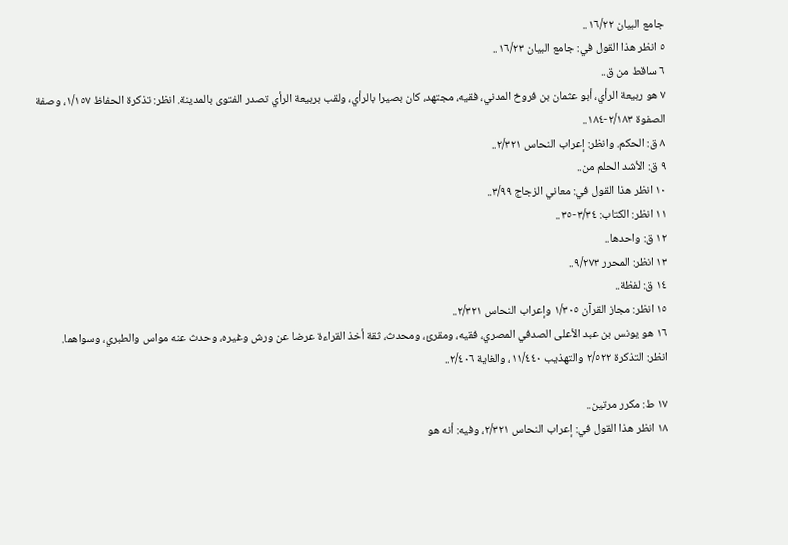جامع البيان ١٦/٢٢..
٥ انظر هذا القول في: جامع البيان ١٦/٢٣..
٦ ساقط من ق..
٧ هو ربيعة الرأي، أبو عثمان بن فروخ المدني، فقيه، مجتهد، كان بصيرا بالرأي، ولقب بربيعة الرأي تصدر الفتوى بالمدينة. انظر: تذكرة الحفاظ ١/١٥٧، وصفة الصفوة ٢/١٨٣-١٨٤..
٨ ق: الحكم. وانظر: إعراب النحاس ٢/٣٢١..
٩ ق: الأشد الحلم من..
١٠ انظر هذا القول في: معاني الزجاج ٣/٩٩..
١١ انظر: الكتاب: ٣/٣٤-٣٥..
١٢ ق: واحدها..
١٣ انظر: المحرر ٩/٢٧٣..
١٤ ق: لفظة..
١٥ انظر: مجاز القرآن ١/٣٠٥ وإعراب النحاس ٢/٣٢١..
١٦ هو يونس بن عبد الأعلى الصدفي المصري، فقيه، ومقرئ، ومحدث، ثقة أخذ القراءة عرضا عن ورش وغيره، وحدث عنه مواس والطبري، وسواهما.
انظر: التذكرة ٢/٥٢٢ والتهذيب ١١/٤٤٠، والغاية ٢/٤٠٦..

١٧ ط: مكرر مرتين..
١٨ انظر هذا القول في: إعراب النحاس ٢/٣٢١، وفيه: أنه هو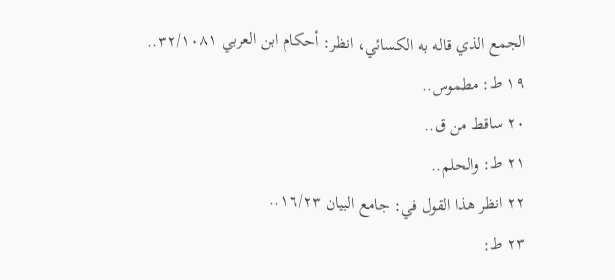الجمع الذي قاله به الكسائي، انظر: أحكام ابن العربي ٣٢/١٠٨١..
١٩ ط: مطموس..
٢٠ ساقط من ق..
٢١ ط: والحلم..
٢٢ انظر هذا القول في: جامع البيان ١٦/٢٣..
٢٣ ط: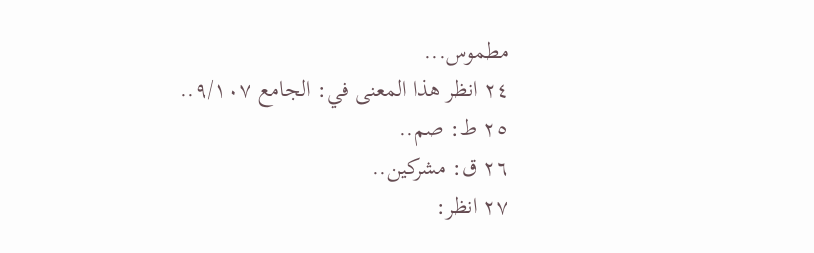مطموس...
٢٤ انظر هذا المعنى في: الجامع ٩/١٠٧..
٢٥ ط: صم..
٢٦ ق: مشركين..
٢٧ انظر: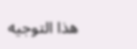هذا التوجيه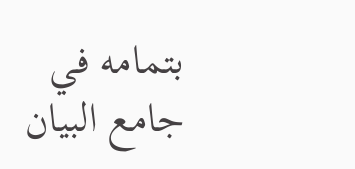بتمامه في جامع البيان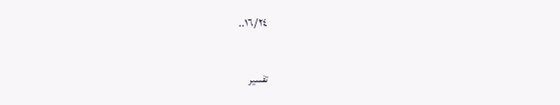١٦/٢٤..

تفسير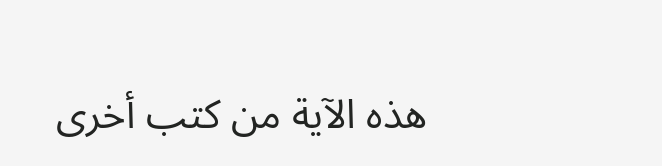هذه الآية من كتب أخرى